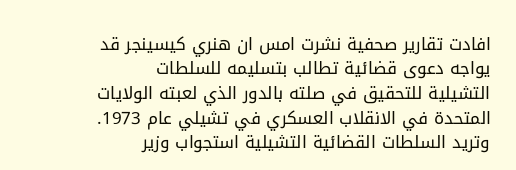افادت تقارير صحفية نشرت امس ان هنري كيسينجر قد يواجه دعوى قضائية تطالب بتسليمه للسلطات التشيلية للتحقيق في صلته بالدور الذي لعبته الولايات المتحدة في الانقلاب العسكري في تشيلي عام 1973. وتريد السلطات القضائية التشيلية استجواب وزير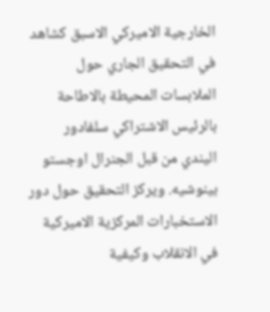الخارجية الاميركي الاسبق كشاهد في التحقيق الجاري حول الملابسات المحيطة بالاطاحة بالرئيس الاشتراكي سلفادور اليندي من قبل الجنرال اوجستو بينوشيه. ويركز التحقيق حول دور الاستخبارات المركزية الاميركية في الانقلاب وكيفية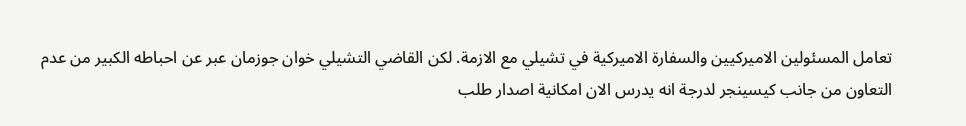تعامل المسئولين الاميركيين والسفارة الاميركية في تشيلي مع الازمة. لكن القاضي التشيلي خوان جوزمان عبر عن احباطه الكبير من عدم التعاون من جانب كيسينجر لدرجة انه يدرس الان امكانية اصدار طلب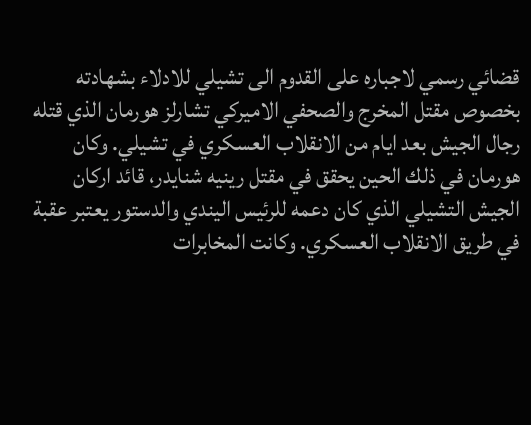قضائي رسمي لاجباره على القدوم الى تشيلي للادلاء بشهادته بخصوص مقتل المخرج والصحفي الاميركي تشارلز هورمان الذي قتله رجال الجيش بعد ايام من الانقلاب العسكري في تشيلي. وكان هورمان في ذلك الحين يحقق في مقتل رينيه شنايدر، قائد اركان الجيش التشيلي الذي كان دعمه للرئيس اليندي والدستور يعتبر عقبة في طريق الانقلاب العسكري. وكانت المخابرات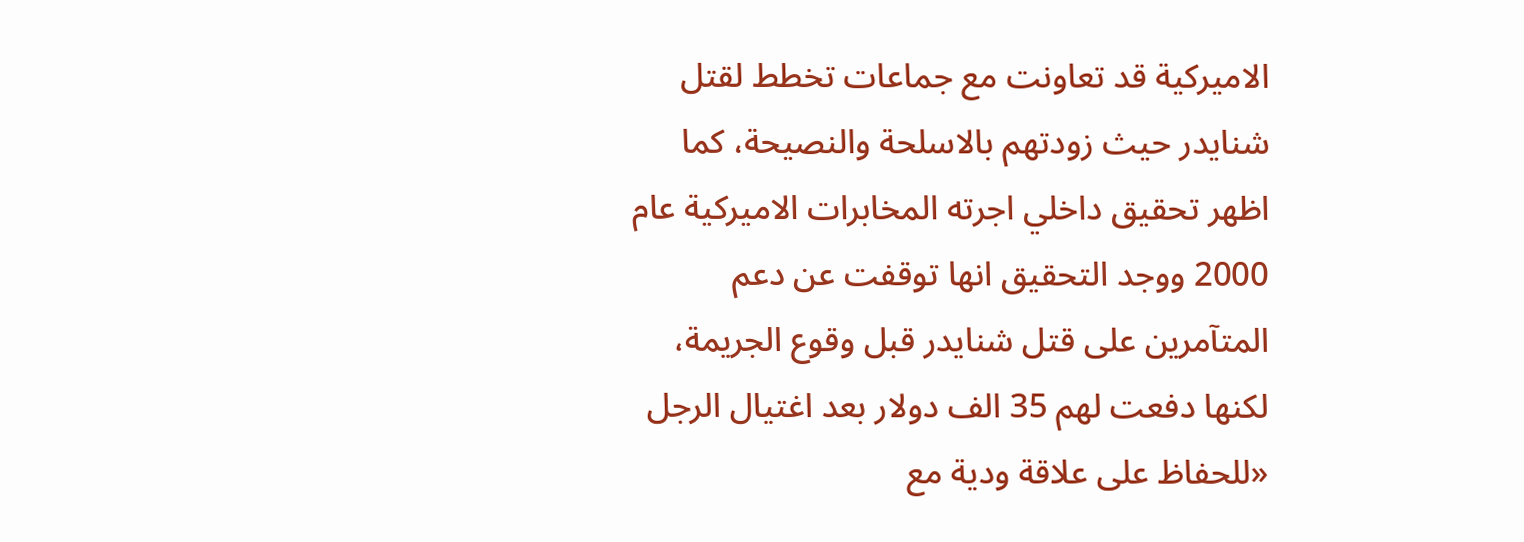الاميركية قد تعاونت مع جماعات تخطط لقتل شنايدر حيث زودتهم بالاسلحة والنصيحة، كما اظهر تحقيق داخلي اجرته المخابرات الاميركية عام 2000 ووجد التحقيق انها توقفت عن دعم المتآمرين على قتل شنايدر قبل وقوع الجريمة، لكنها دفعت لهم 35 الف دولار بعد اغتيال الرجل «للحفاظ على علاقة ودية مع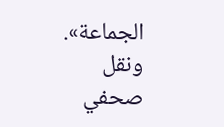الجماعة». ونقل صحفي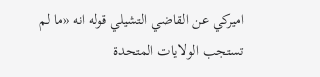اميركي عن القاضي التشيلي قوله انه «ما لم تستجب الولايات المتحدة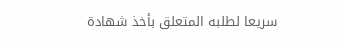سريعا لطلبه المتعلق بأخذ شهادة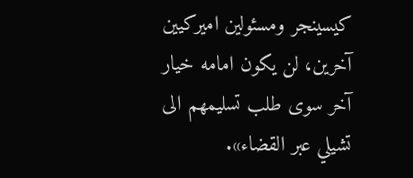كيسينجر ومسئولين اميركيين آخرين، لن يكون امامه خيار آخر سوى طلب تسليمهم الى تشيلي عبر القضاء».